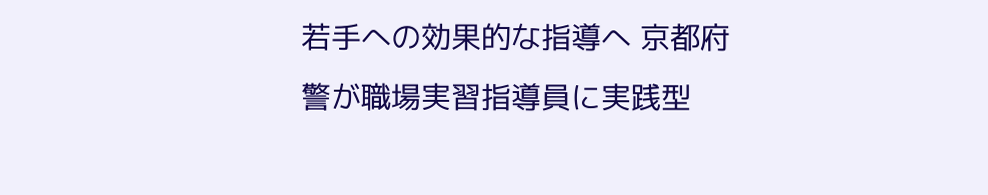若手への効果的な指導へ 京都府警が職場実習指導員に実践型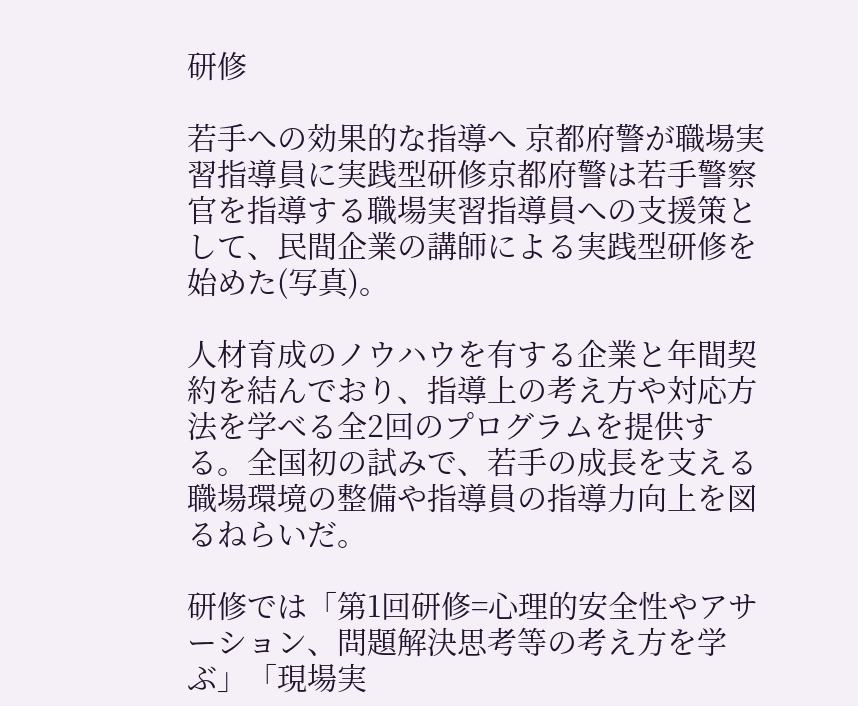研修

若手への効果的な指導へ 京都府警が職場実習指導員に実践型研修京都府警は若手警察官を指導する職場実習指導員への支援策として、民間企業の講師による実践型研修を始めた(写真)。

人材育成のノウハウを有する企業と年間契約を結んでおり、指導上の考え方や対応方法を学べる全2回のプログラムを提供する。全国初の試みで、若手の成長を支える職場環境の整備や指導員の指導力向上を図るねらいだ。

研修では「第1回研修=心理的安全性やアサーション、問題解決思考等の考え方を学ぶ」「現場実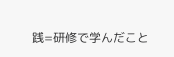践=研修で学んだこと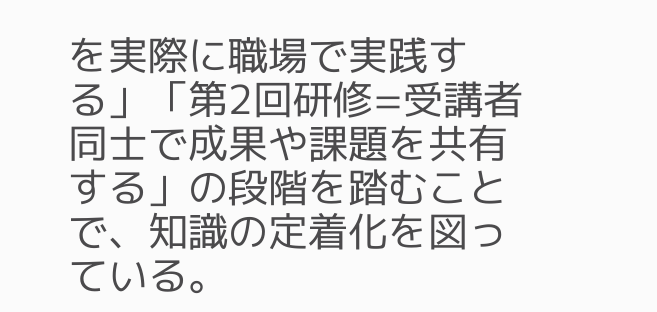を実際に職場で実践する」「第2回研修=受講者同士で成果や課題を共有する」の段階を踏むことで、知識の定着化を図っている。